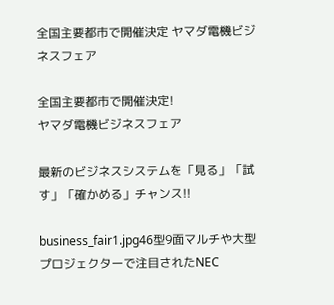全国主要都市で開催決定 ヤマダ電機ビジネスフェア

全国主要都市で開催決定!
ヤマダ電機ビジネスフェア

最新のビジネスシステムを「見る」「試す」「確かめる」チャンス!!

business_fair1.jpg46型9面マルチや大型プロジェクターで注目されたNEC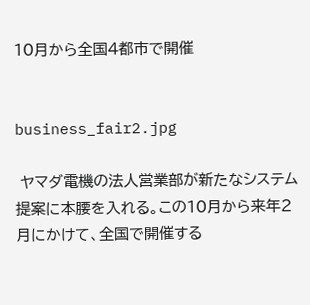10月から全国4都市で開催


business_fair2.jpg

 ヤマダ電機の法人営業部が新たなシステム提案に本腰を入れる。この10月から来年2月にかけて、全国で開催する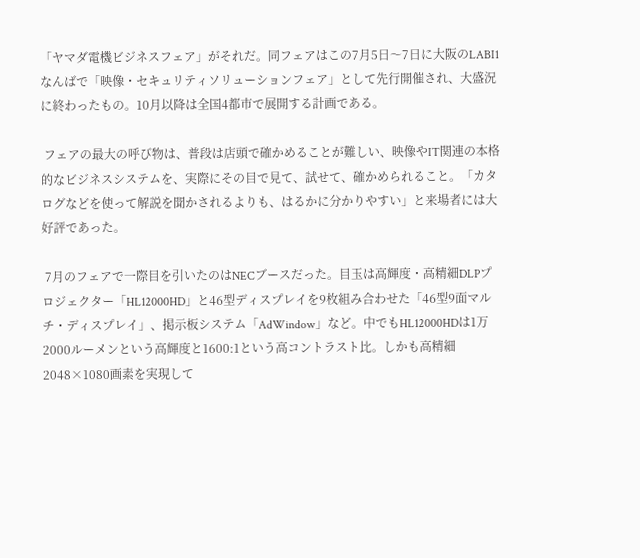「ヤマダ電機ビジネスフェア」がそれだ。同フェアはこの7月5日〜7日に大阪のLABI1なんばで「映像・セキュリティソリューションフェア」として先行開催され、大盛況に終わったもの。10月以降は全国4都市で展開する計画である。

 フェアの最大の呼び物は、普段は店頭で確かめることが難しい、映像やIT関連の本格的なビジネスシステムを、実際にその目で見て、試せて、確かめられること。「カタログなどを使って解説を聞かされるよりも、はるかに分かりやすい」と来場者には大好評であった。

 7月のフェアで一際目を引いたのはNECブースだった。目玉は高輝度・高精細DLPプロジェクター「HL12000HD」と46型ディスプレイを9枚組み合わせた「46型9面マルチ・ディスプレイ」、掲示板システム「AdWindow」など。中でもHL12000HDは1万2000ルーメンという高輝度と1600:1という高コントラスト比。しかも高精細2048×1080画素を実現して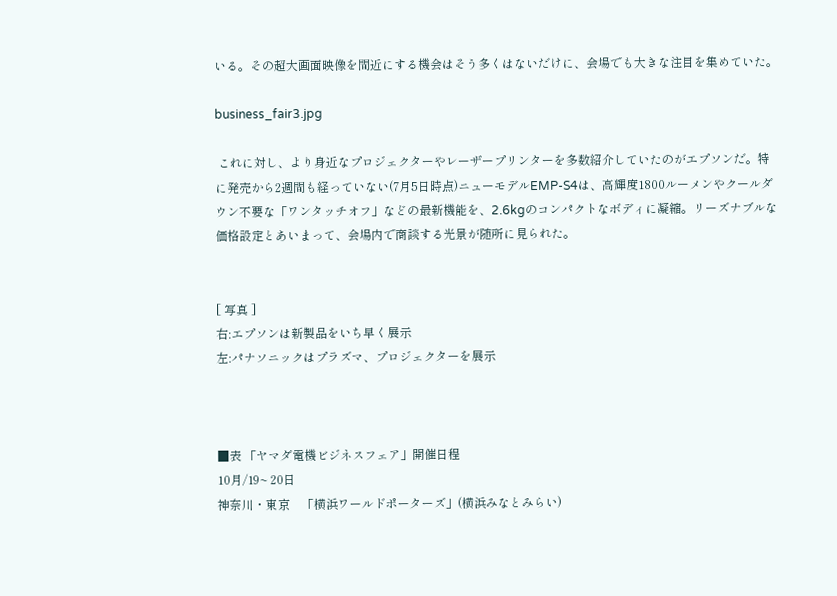いる。その超大画面映像を間近にする機会はそう多くはないだけに、会場でも大きな注目を集めていた。

business_fair3.jpg

 これに対し、より身近なプロジェクターやレーザープリンターを多数紹介していたのがエプソンだ。特に発売から2週間も経っていない(7月5日時点)ニューモデルEMP-S4は、高輝度1800ルーメンやクールダウン不要な「ワンタッチオフ」などの最新機能を、2.6kgのコンパクトなボディに凝縮。リーズナブルな価格設定とあいまって、会場内で商談する光景が随所に見られた。


[ 写真 ]
右:エプソンは新製品をいち早く展示
左:パナソニックはプラズマ、プロジェクターを展示



■表 「ヤマダ電機ビジネスフェア」開催日程
10月/19~ 20日
神奈川・東京    「横浜ワールドポーターズ」(横浜みなとみらい)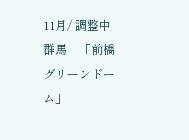11月/ 調整中
群馬    「前橋グリーンドーム」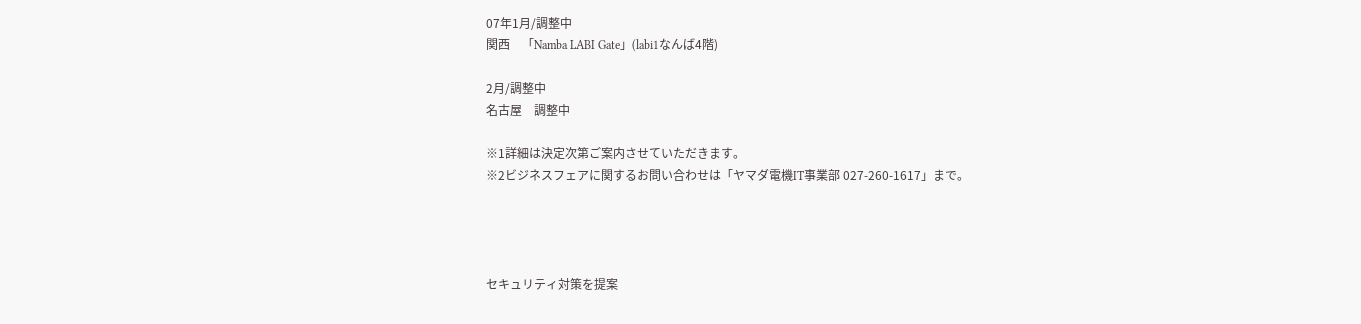07年1月/調整中
関西    「Namba LABI Gate」(labi1なんば4階)

2月/調整中
名古屋    調整中

※1詳細は決定次第ご案内させていただきます。
※2ビジネスフェアに関するお問い合わせは「ヤマダ電機IT事業部 027-260-1617」まで。




セキュリティ対策を提案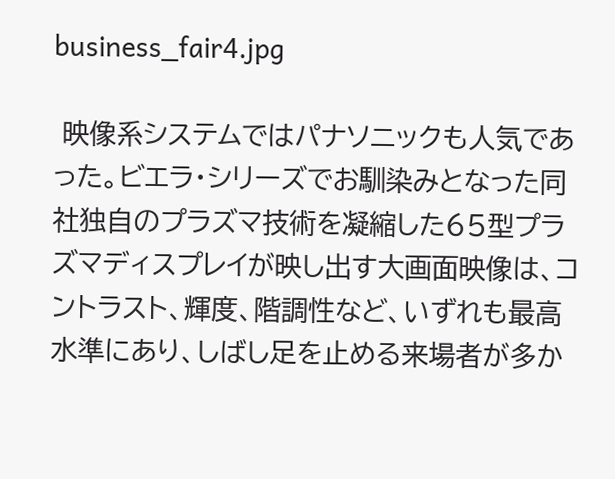business_fair4.jpg

 映像系システムではパナソニックも人気であった。ビエラ・シリーズでお馴染みとなった同社独自のプラズマ技術を凝縮した65型プラズマディスプレイが映し出す大画面映像は、コントラスト、輝度、階調性など、いずれも最高水準にあり、しばし足を止める来場者が多か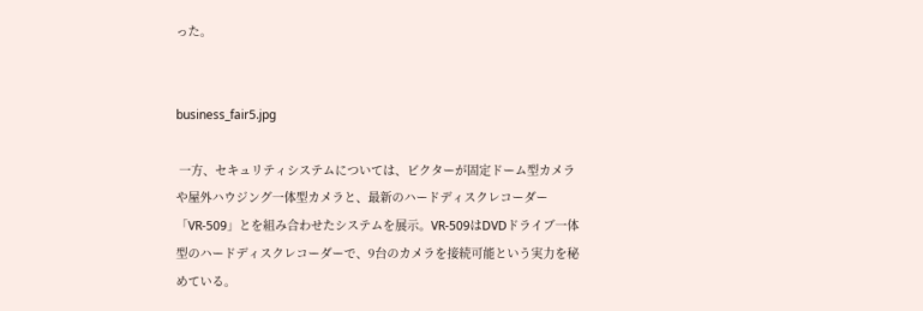った。


business_fair5.jpg

 一方、セキュリティシステムについては、ビクターが固定ドーム型カメラや屋外ハウジング一体型カメラと、最新のハードディスクレコーダー「VR-509」とを組み合わせたシステムを展示。VR-509はDVDドライブ一体型のハードディスクレコーダーで、9台のカメラを接続可能という実力を秘めている。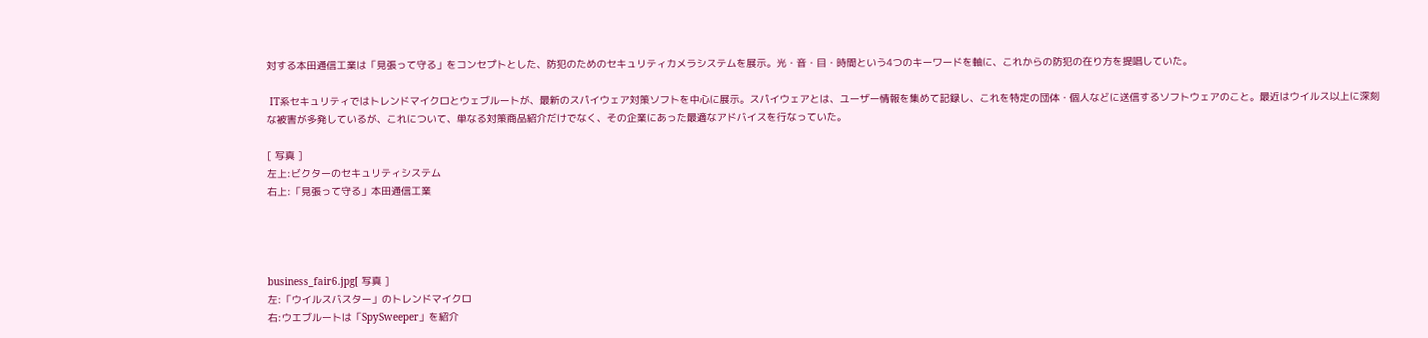対する本田通信工業は「見張って守る」をコンセプトとした、防犯のためのセキュリティカメラシステムを展示。光・音・目・時間という4つのキーワードを軸に、これからの防犯の在り方を提唱していた。

 IT系セキュリティではトレンドマイクロとウェブルートが、最新のスパイウェア対策ソフトを中心に展示。スパイウェアとは、ユーザー情報を集めて記録し、これを特定の団体・個人などに送信するソフトウェアのこと。最近はウイルス以上に深刻な被害が多発しているが、これについて、単なる対策商品紹介だけでなく、その企業にあった最適なアドバイスを行なっていた。

[ 写真 ]
左上:ビクターのセキュリティシステム
右上:「見張って守る」本田通信工業




business_fair6.jpg[ 写真 ]
左:「ウイルスバスター」のトレンドマイクロ
右:ウエブルートは「SpySweeper」を紹介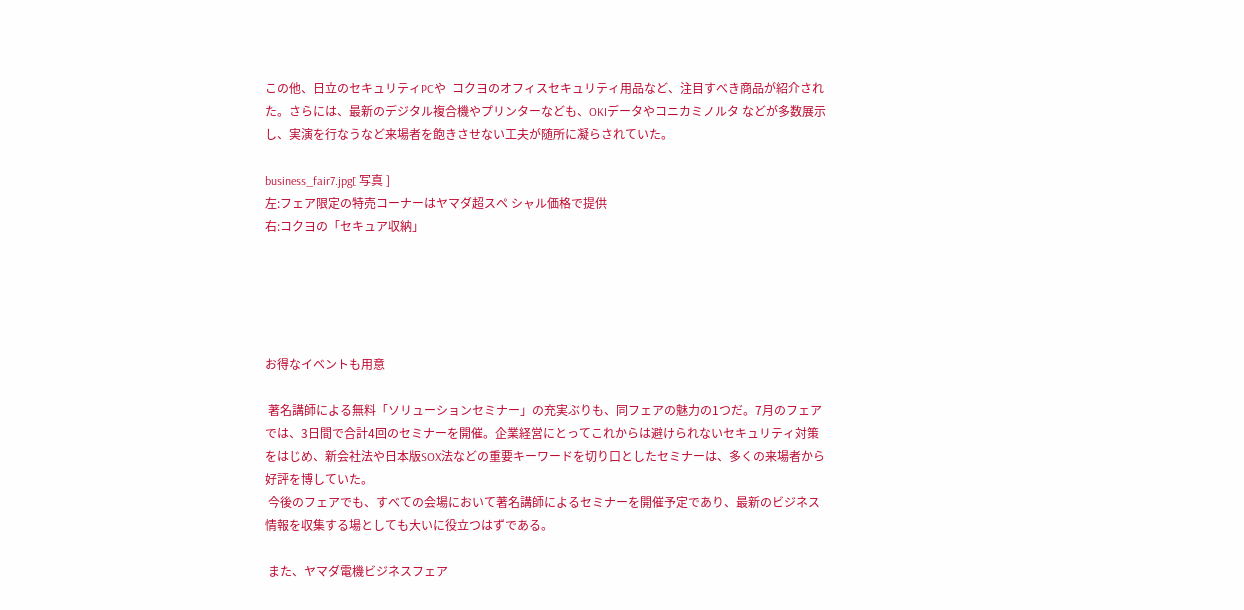この他、日立のセキュリティPCや  コクヨのオフィスセキュリティ用品など、注目すべき商品が紹介された。さらには、最新のデジタル複合機やプリンターなども、OKIデータやコニカミノルタ などが多数展示し、実演を行なうなど来場者を飽きさせない工夫が随所に凝らされていた。

business_fair7.jpg[ 写真 ]
左:フェア限定の特売コーナーはヤマダ超スペ シャル価格で提供
右:コクヨの「セキュア収納」





お得なイベントも用意

 著名講師による無料「ソリューションセミナー」の充実ぶりも、同フェアの魅力の1つだ。7月のフェアでは、3日間で合計4回のセミナーを開催。企業経営にとってこれからは避けられないセキュリティ対策をはじめ、新会社法や日本版SOX法などの重要キーワードを切り口としたセミナーは、多くの来場者から好評を博していた。
 今後のフェアでも、すべての会場において著名講師によるセミナーを開催予定であり、最新のビジネス情報を収集する場としても大いに役立つはずである。

 また、ヤマダ電機ビジネスフェア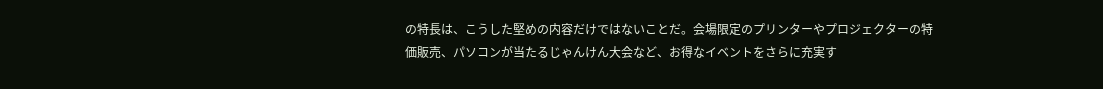の特長は、こうした堅めの内容だけではないことだ。会場限定のプリンターやプロジェクターの特価販売、パソコンが当たるじゃんけん大会など、お得なイベントをさらに充実す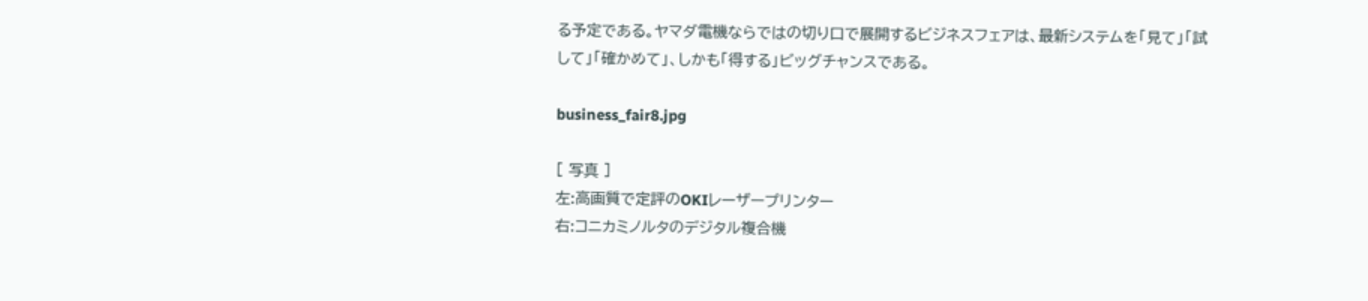る予定である。ヤマダ電機ならではの切り口で展開するビジネスフェアは、最新システムを「見て」「試して」「確かめて」、しかも「得する」ビッグチャンスである。

business_fair8.jpg

[ 写真 ]
左:高画質で定評のOKIレーザープリンター
右:コニカミノルタのデジタル複合機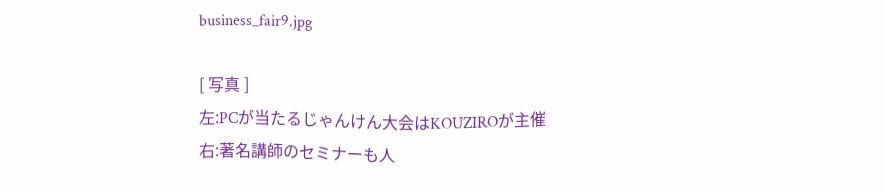business_fair9.jpg

[ 写真 ]
左:PCが当たるじゃんけん大会はKOUZIROが主催
右:著名講師のセミナーも人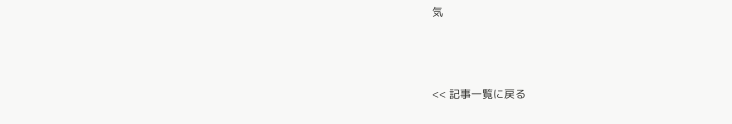気



<< 記事一覧に戻る